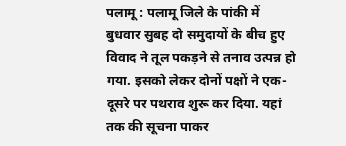पलामू : पलामू जिले के पांकी में बुधवार सुबह दो समुदायों के बीच हुए विवाद ने तूल पकड़ने से तनाव उत्पन्न हो गया. इसको लेकर दोनों पक्षों ने एक-दूसरे पर पथराव शुरू कर दिया. यहां तक की सूचना पाकर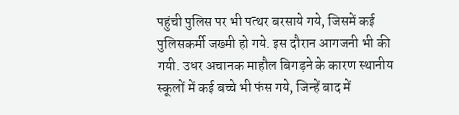पहुंची पुलिस पर भी पत्थर बरसाये गये, जिसमें कई पुलिसकर्मी जख्मी हो गये. इस दौरान आगजनी भी की गयी. उधर अचानक माहौल बिगड़ने के कारण स्थानीय स्कूलों में कई बच्चे भी फंस गये, जिन्हें बाद में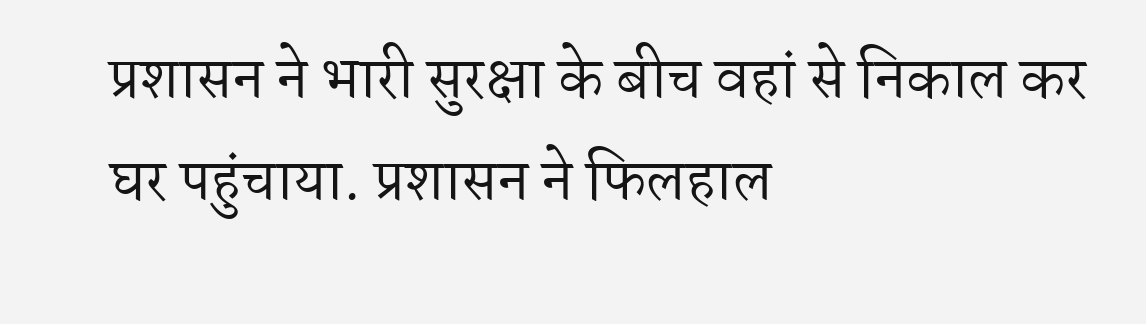प्रशासन ने भारी सुरक्षा के बीच वहां से निकाल कर घर पहुंचाया. प्रशासन ने फिलहाल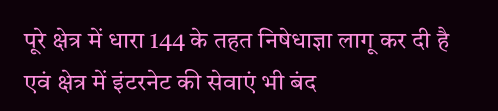पूरे क्षेत्र में धारा 144 के तहत निषेधाज्ञा लागू कर दी है एवं क्षेत्र में इंटरनेट की सेवाएं भी बंद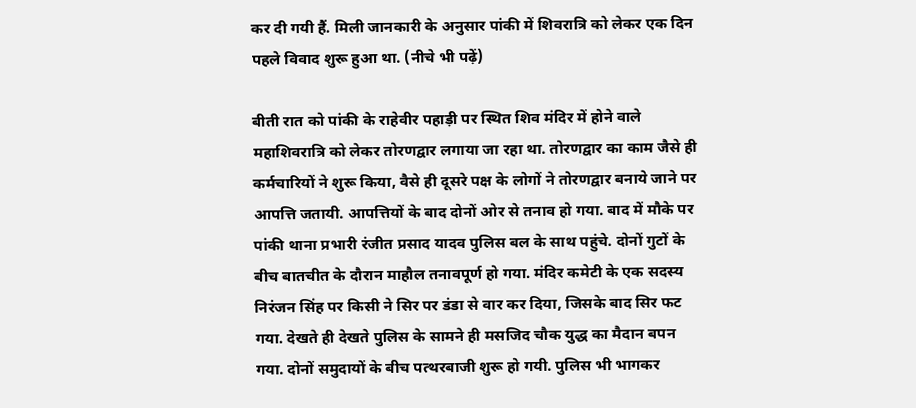कर दी गयी हैं. मिली जानकारी के अनुसार पांकी में शिवरात्रि को लेकर एक दिन पहले विवाद शुरू हुआ था. (नीचे भी पढ़ें)

बीती रात को पांकी के राहेवीर पहाड़ी पर स्थित शिव मंदिर में होने वाले महाशिवरात्रि को लेकर तोरणद्वार लगाया जा रहा था. तोरणद्वार का काम जैसे ही कर्मचारियों ने शुरू किया, वैसे ही दूसरे पक्ष के लोगों ने तोरणद्वार बनाये जाने पर आपत्ति जतायी. आपत्तियों के बाद दोनों ओर से तनाव हो गया. बाद में मौके पर पांकी थाना प्रभारी रंजीत प्रसाद यादव पुलिस बल के साथ पहुंचे. दोनों गुटों के बीच बातचीत के दौरान माहौल तनावपूर्ण हो गया. मंदिर कमेटी के एक सदस्य निरंजन सिंह पर किसी ने सिर पर डंडा से वार कर दिया, जिसके बाद सिर फट गया. देखते ही देखते पुलिस के सामने ही मसजिद चौक युद्ध का मैदान बपन गया. दोनों समुदायों के बीच पत्थरबाजी शुरू हो गयी. पुलिस भी भागकर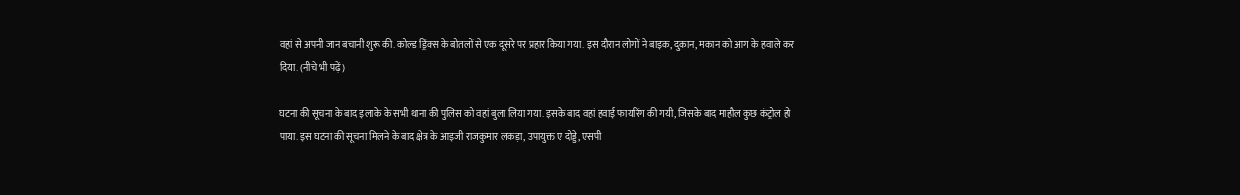वहां से अपनी जान बचानी शुरू की. कोल्ड ड्रिंक्स के बोतलों से एक दूसरे पर प्रहार किया गया. इस दौरान लोगों ने बाइक, दुकान, मकान को आग के हवाले कर दिया. (नीचे भी पढ़ें)

घटना की सूचना के बाद इलाके के सभी थाना की पुलिस को वहां बुला लिया गया. इसके बाद वहां हवाई फायरिंग की गयी, जिसके बाद माहौल कुछ कंट्रोल हो पाया. इस घटना की सूचना मिलने के बाद क्षेत्र के आइजी राजकुमार लकड़ा, उपायुक्त ए दोड्डे, एसपी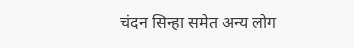चंदन सिन्हा समेत अन्य लोग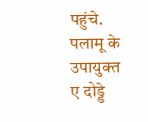पहुंचे. पलामू के उपायुक्त ए दोड्डे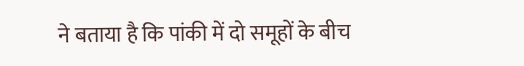ने बताया है कि पांकी में दो समूहों के बीच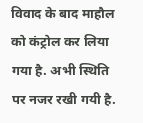विवाद के बाद माहौल को कंट्रोल कर लिया गया है. अभी स्थिति पर नजर रखी गयी है.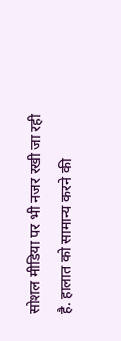सोशल मीडिया पर भी नजर रखी जा रही है. हालात को सामान्य करने की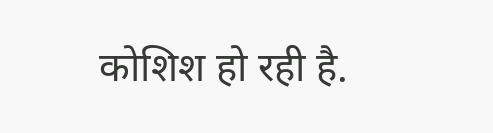कोशिश हो रही है.